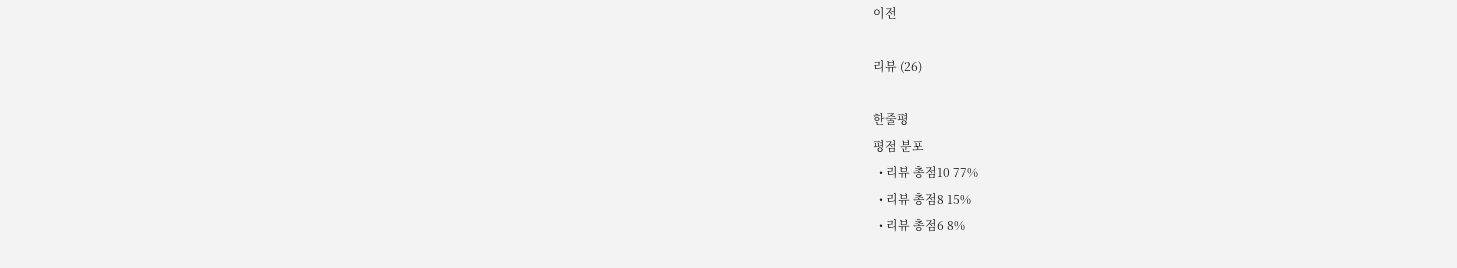이전

리뷰 (26)

한줄평
평점 분포
  • 리뷰 총점10 77%
  • 리뷰 총점8 15%
  • 리뷰 총점6 8%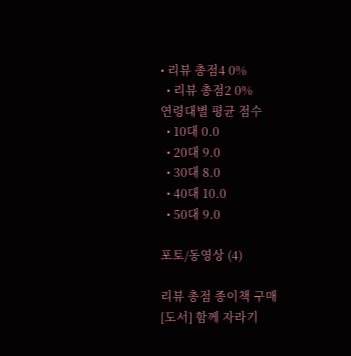• 리뷰 총점4 0%
  • 리뷰 총점2 0%
연령대별 평균 점수
  • 10대 0.0
  • 20대 9.0
  • 30대 8.0
  • 40대 10.0
  • 50대 9.0

포토/동영상 (4)

리뷰 총점 종이책 구매
[도서] 함께 자라기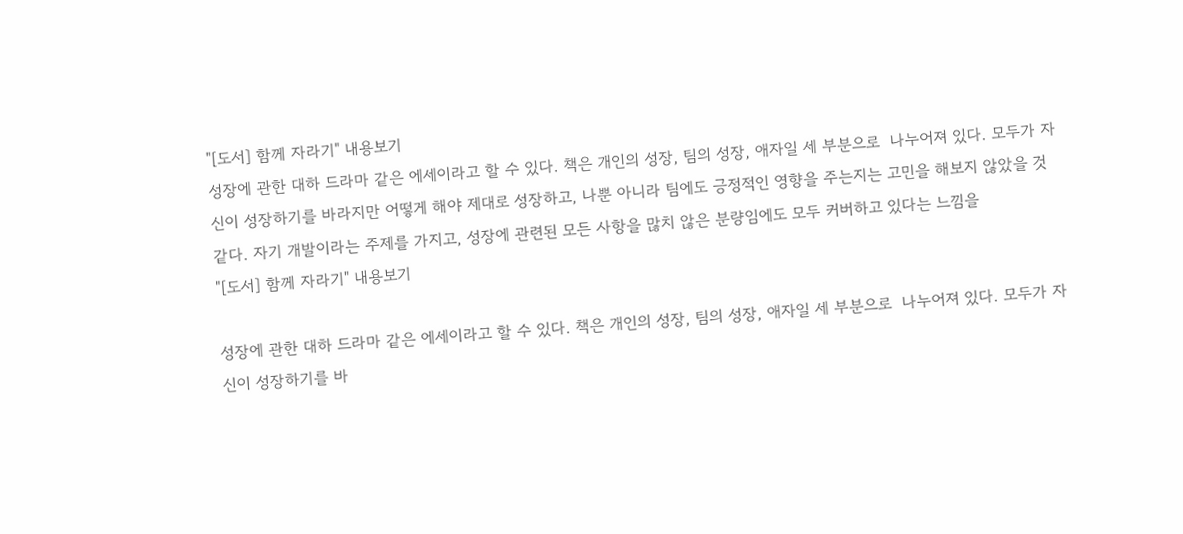"[도서] 함께 자라기" 내용보기
성장에 관한 대하 드라마 같은 에세이라고 할 수 있다. 책은 개인의 성장, 팀의 성장, 애자일 세 부분으로  나누어져 있다. 모두가 자신이 성장하기를 바라지만 어떻게 해야 제대로 성장하고, 나뿐 아니라 팀에도 긍정적인 영향을 주는지는 고민을 해보지 않았을 것 같다. 자기 개발이라는 주제를 가지고, 성장에 관련된 모든 사항을 많치 않은 분량임에도 모두 커버하고 있다는 느낌을
"[도서] 함께 자라기" 내용보기

성장에 관한 대하 드라마 같은 에세이라고 할 수 있다. 책은 개인의 성장, 팀의 성장, 애자일 세 부분으로  나누어져 있다. 모두가 자신이 성장하기를 바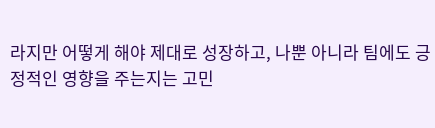라지만 어떻게 해야 제대로 성장하고, 나뿐 아니라 팀에도 긍정적인 영향을 주는지는 고민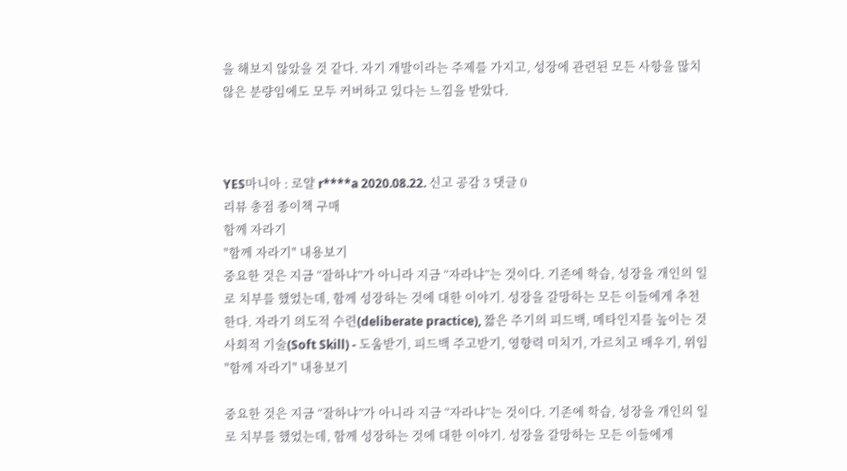을 해보지 않았을 것 같다. 자기 개발이라는 주제를 가지고, 성장에 관련된 모든 사항을 많치 않은 분량임에도 모두 커버하고 있다는 느낌을 받았다.



YES마니아 : 로얄 r****a 2020.08.22. 신고 공감 3 댓글 0
리뷰 총점 종이책 구매
함께 자라기
"함께 자라기" 내용보기
중요한 것은 지금 “잘하냐”가 아니라 지금 “자라냐”는 것이다. 기존에 학습, 성장을 개인의 일로 치부를 했었는데, 함께 성장하는 것에 대한 이야기. 성장을 갈망하는 모든 이들에게 추천한다. 자라기 의도적 수련(deliberate practice), 짧은 주기의 피드백, 메타인지를 높이는 것 사회적 기술(Soft Skill) - 도움받기, 피드백 주고받기, 영향력 미치기, 가르치고 배우기, 위임
"함께 자라기" 내용보기

중요한 것은 지금 “잘하냐”가 아니라 지금 “자라냐”는 것이다. 기존에 학습, 성장을 개인의 일로 치부를 했었는데, 함께 성장하는 것에 대한 이야기. 성장을 갈망하는 모든 이들에게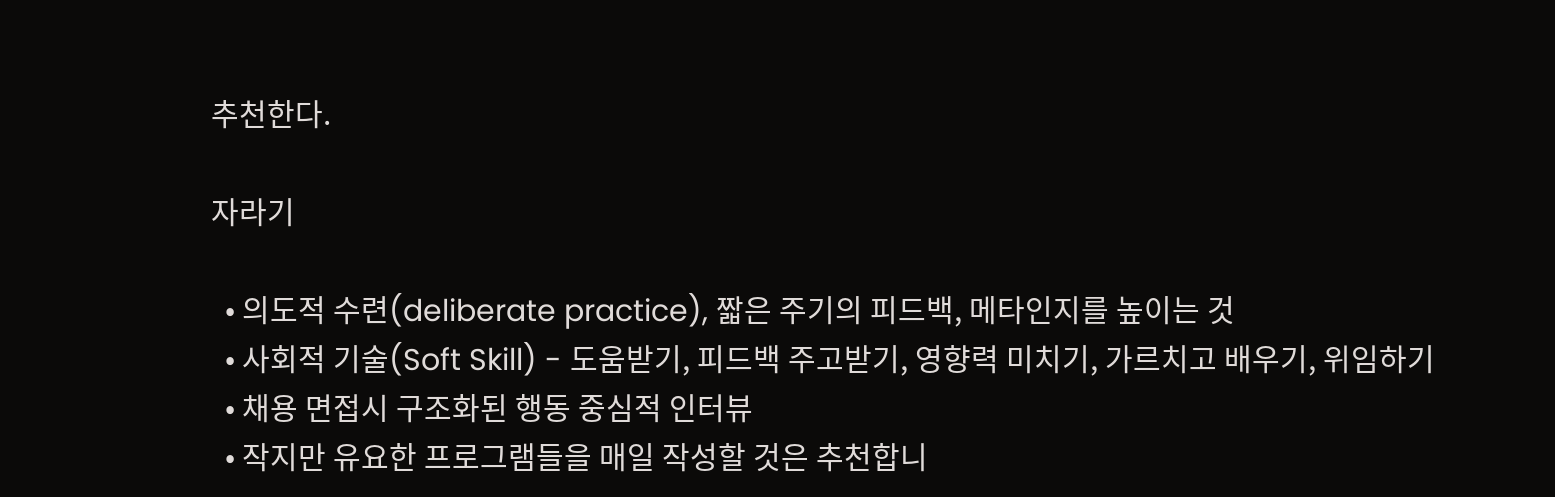추천한다.

자라기

  • 의도적 수련(deliberate practice), 짧은 주기의 피드백, 메타인지를 높이는 것
  • 사회적 기술(Soft Skill) - 도움받기, 피드백 주고받기, 영향력 미치기, 가르치고 배우기, 위임하기
  • 채용 면접시 구조화된 행동 중심적 인터뷰
  • 작지만 유요한 프로그램들을 매일 작성할 것은 추천합니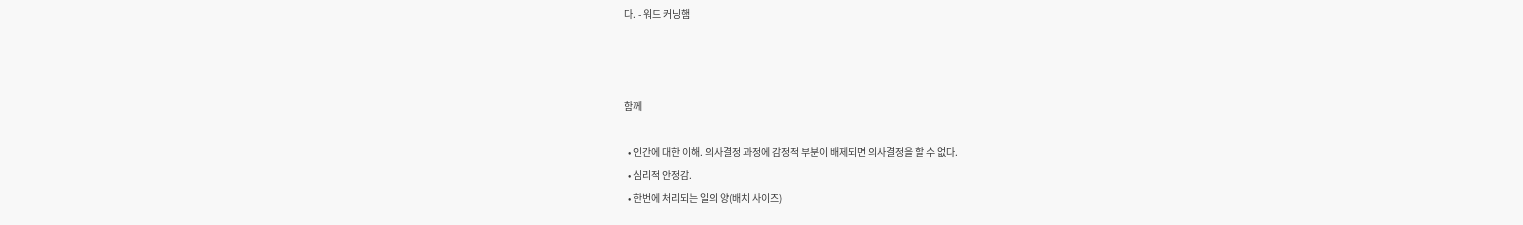다. - 워드 커닝햄



함께

  • 인간에 대한 이해. 의사결정 과정에 감정적 부분이 배제되면 의사결정을 할 수 없다.
  • 심리적 안정감.
  • 한번에 처리되는 일의 양(배치 사이즈)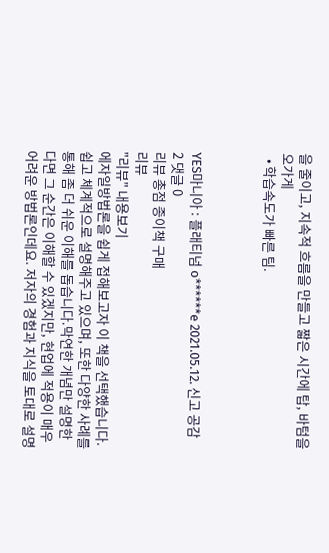을 줄이고, 지속적 흐름을 만들고 짧은 시간에 탑, 바텀을 오가게
  • 학습속도가 빠른 팀.



YES마니아 : 플래티넘 o******e 2021.05.12. 신고 공감 2 댓글 0
리뷰 총점 종이책 구매
리뷰
"리뷰" 내용보기
에자일방법론을 쉽게 접해보고자 이 책을 선택했습니다. 쉽고 체계적으로 설명해주고 있으며, 또한 다양한 사례를 통해 좀 더 쉬운 이해를 돕습니다.막연한 개념만 설명한다면 그 순간은 이해할 수 있겠지만, 현업에 적용이 매우 어려운 방법론인데요. 저자의 경험과 지식을 토대로 설명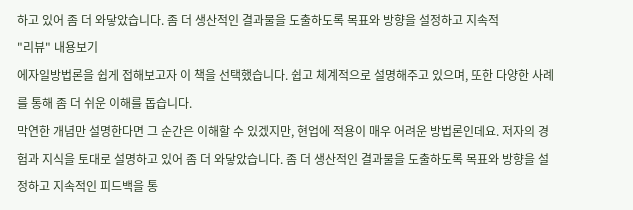하고 있어 좀 더 와닿았습니다. 좀 더 생산적인 결과물을 도출하도록 목표와 방향을 설정하고 지속적
"리뷰" 내용보기
에자일방법론을 쉽게 접해보고자 이 책을 선택했습니다. 쉽고 체계적으로 설명해주고 있으며, 또한 다양한 사례를 통해 좀 더 쉬운 이해를 돕습니다.
막연한 개념만 설명한다면 그 순간은 이해할 수 있겠지만, 현업에 적용이 매우 어려운 방법론인데요. 저자의 경험과 지식을 토대로 설명하고 있어 좀 더 와닿았습니다. 좀 더 생산적인 결과물을 도출하도록 목표와 방향을 설정하고 지속적인 피드백을 통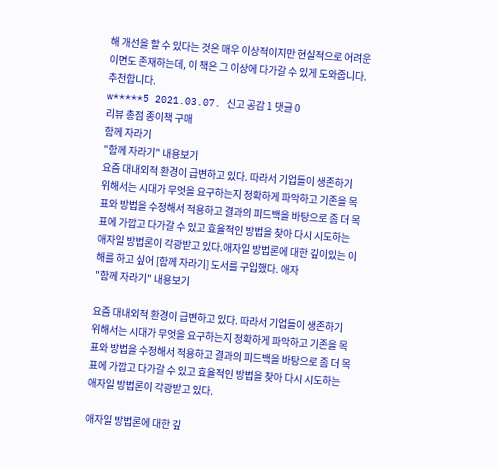해 개선을 할 수 있다는 것은 매우 이상적이지만 현실적으로 어려운 이면도 존재하는데, 이 책은 그 이상에 다가갈 수 있게 도와줍니다. 추천합니다.
w*****5 2021.03.07. 신고 공감 1 댓글 0
리뷰 총점 종이책 구매
함께 자라기
"함께 자라기" 내용보기
요즘 대내외적 환경이 급변하고 있다. 따라서 기업들이 생존하기 위해서는 시대가 무엇을 요구하는지 정확하게 파악하고 기존을 목표와 방법을 수정해서 적용하고 결과의 피드백을 바탕으로 좀 더 목표에 가깝고 다가갈 수 있고 효율적인 방법을 찾아 다시 시도하는 애자일 방법론이 각광받고 있다.애자일 방법론에 대한 깊이있는 이해를 하고 싶어 [함께 자라기] 도서를 구입했다. 애자
"함께 자라기" 내용보기

요즘 대내외적 환경이 급변하고 있다. 따라서 기업들이 생존하기 위해서는 시대가 무엇을 요구하는지 정확하게 파악하고 기존을 목표와 방법을 수정해서 적용하고 결과의 피드백을 바탕으로 좀 더 목표에 가깝고 다가갈 수 있고 효율적인 방법을 찾아 다시 시도하는 애자일 방법론이 각광받고 있다.

애자일 방법론에 대한 깊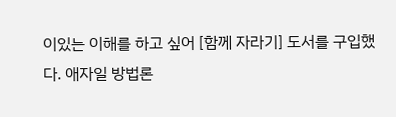이있는 이해를 하고 싶어 [함께 자라기] 도서를 구입했다. 애자일 방법론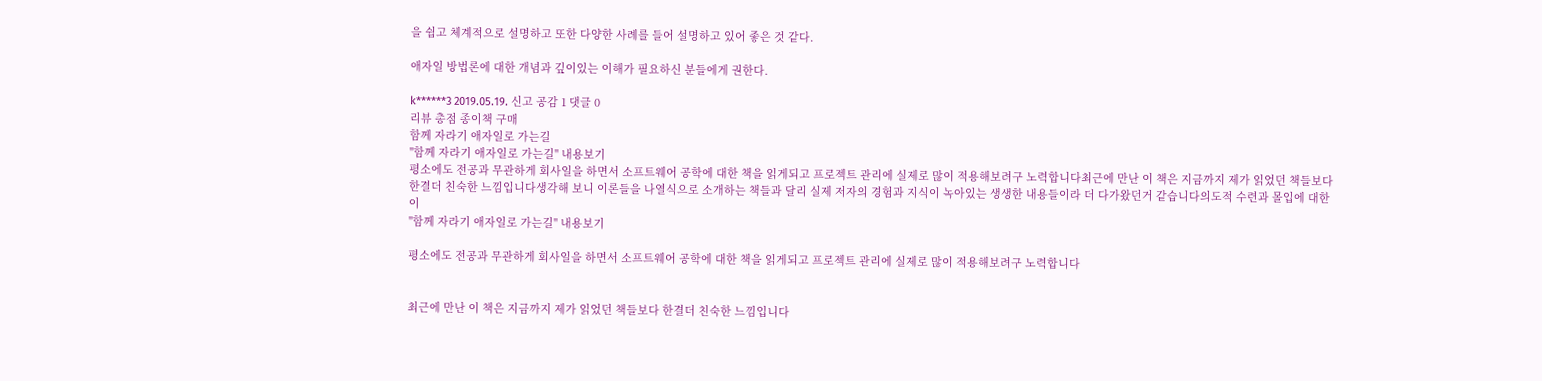을 쉽고 체계적으로 설명하고 또한 다양한 사례를 들어 설명하고 있어 좋은 것 같다.

애자일 방법론에 대한 개념과 깊이있는 이해가 필요하신 분들에게 권한다.

k******3 2019.05.19. 신고 공감 1 댓글 0
리뷰 총점 종이책 구매
함께 자라기 애자일로 가는길
"함께 자라기 애자일로 가는길" 내용보기
평소에도 전공과 무관하게 회사일을 하면서 소프트웨어 공학에 대한 책을 읽게되고 프로젝트 관리에 실제로 많이 적용해보려구 노력합니다최근에 만난 이 책은 지금까지 제가 읽었던 책들보다 한결더 친숙한 느낌입니다생각해 보니 이론들을 나열식으로 소개하는 책들과 달리 실제 저자의 경험과 지식이 녹아있는 생생한 내용들이라 더 다가왔던거 같습니다의도적 수련과 몰입에 대한 이
"함께 자라기 애자일로 가는길" 내용보기

평소에도 전공과 무관하게 회사일을 하면서 소프트웨어 공학에 대한 책을 읽게되고 프로젝트 관리에 실제로 많이 적용해보려구 노력합니다


최근에 만난 이 책은 지금까지 제가 읽었던 책들보다 한결더 친숙한 느낌입니다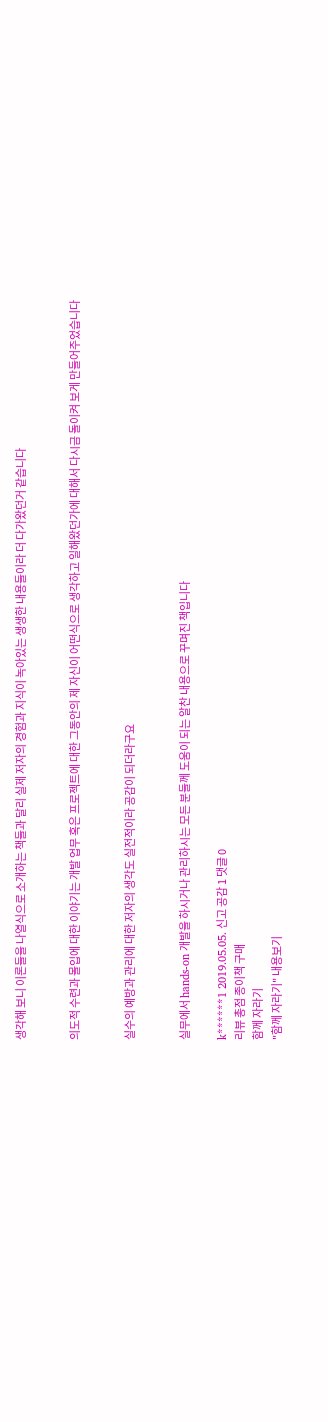생각해 보니 이론들을 나열식으로 소개하는 책들과 달리 실제 저자의 경험과 지식이 녹아있는 생생한 내용들이라 더 다가왔던거 같습니다


의도적 수련과 몰입에 대한 이야기는 개발 업무 혹은 프로젝트에 대한 그동안의 제 자신이 어떤식으로 생각하고 일해왔던가에 대해서 다시금 돌이켜 보게 만들어주었습니다


실수의 예방과 관리에 대한 저자의 생각도 실전적이라 공감이 되더라구요


실무에서 hands-on 개발을 하시거나 관리하시는 모든 분들께 도움이 되는 알찬 내용으로 꾸며진 책입니다

k******1 2019.05.05. 신고 공감 1 댓글 0
리뷰 총점 종이책 구매
함께 자라기
"함께 자라기" 내용보기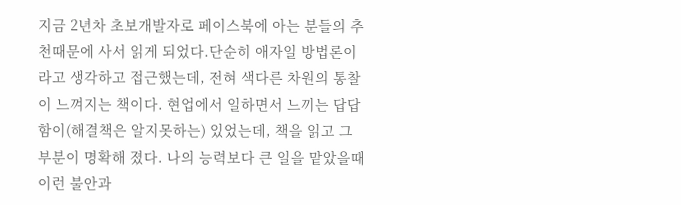지금 2년차 초보개발자로 페이스북에 아는 분들의 추천때문에 사서 읽게 되었다.단순히 애자일 방법론이라고 생각하고 접근했는데, 전혀 색다른 차원의 통찰이 느껴지는 책이다. 현업에서 일하면서 느끼는 답답함이(해결책은 알지못하는) 있었는데, 책을 읽고 그 부분이 명확해 졌다. 나의 능력보다 큰 일을 맡았을때 이런 불안과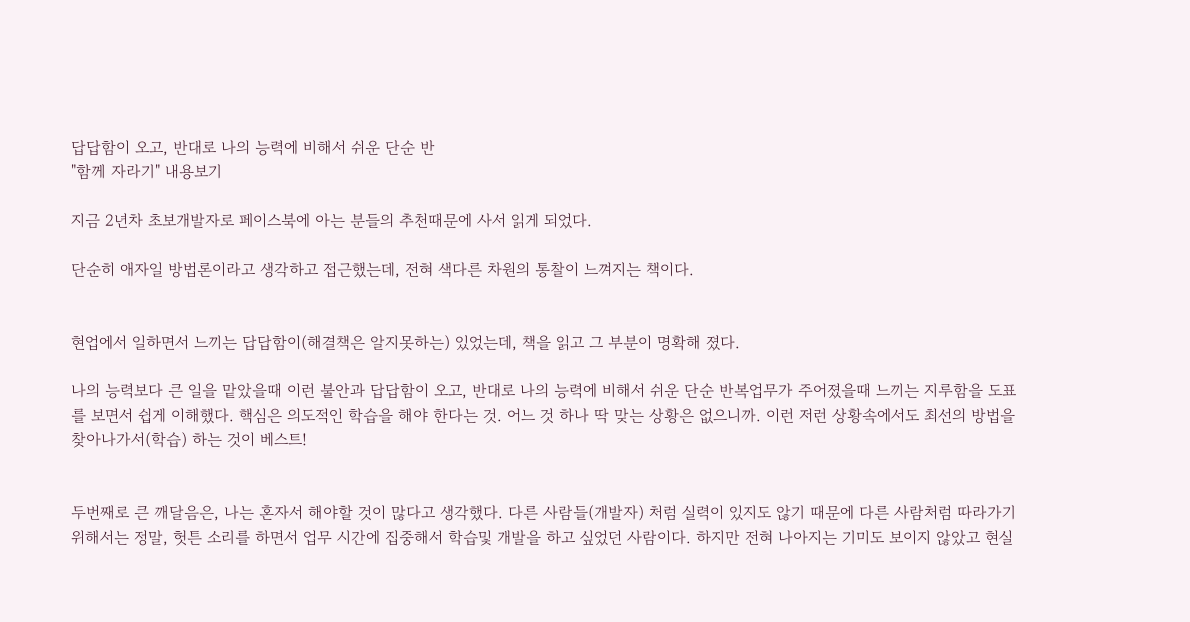답답함이 오고, 반대로 나의 능력에 비해서 쉬운 단순 반
"함께 자라기" 내용보기

지금 2년차 초보개발자로 페이스북에 아는 분들의 추천때문에 사서 읽게 되었다.

단순히 애자일 방법론이라고 생각하고 접근했는데, 전혀 색다른 차원의 통찰이 느껴지는 책이다.


현업에서 일하면서 느끼는 답답함이(해결책은 알지못하는) 있었는데, 책을 읽고 그 부분이 명확해 졌다.

나의 능력보다 큰 일을 맡았을때 이런 불안과 답답함이 오고, 반대로 나의 능력에 비해서 쉬운 단순 반복업무가 주어졌을때 느끼는 지루함을 도표를 보면서 쉽게 이해했다. 핵심은 의도적인 학습을 해야 한다는 것. 어느 것 하나 딱 맞는 상황은 없으니까. 이런 저런 상황속에서도 최선의 방법을 찾아나가서(학습) 하는 것이 베스트!


두번째로 큰 깨달음은, 나는 혼자서 해야할 것이 많다고 생각했다. 다른 사람들(개발자) 처럼 실력이 있지도 않기 때문에 다른 사람처럼 따라가기 위해서는 정말, 헛튼 소리를 하면서 업무 시간에 집중해서 학습및 개발을 하고 싶었던 사람이다. 하지만 전혀 나아지는 기미도 보이지 않았고 현실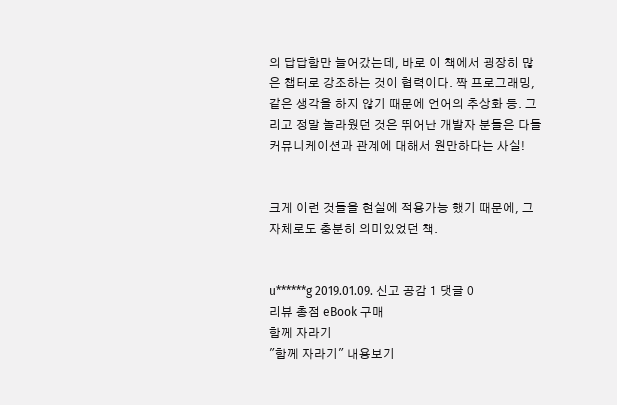의 답답함만 늘어갔는데, 바로 이 책에서 굉장히 많은 챕터로 강조하는 것이 협력이다. 짝 프로그래밍, 같은 생각을 하지 않기 때문에 언어의 추상화 등. 그리고 정말 놀라웠던 것은 뛰어난 개발자 분들은 다들 커뮤니케이션과 관계에 대해서 원만하다는 사실!


크게 이런 것들을 현실에 적용가능 했기 때문에, 그 자체로도 충분히 의미있었던 책.


u******g 2019.01.09. 신고 공감 1 댓글 0
리뷰 총점 eBook 구매
함께 자라기
"함께 자라기" 내용보기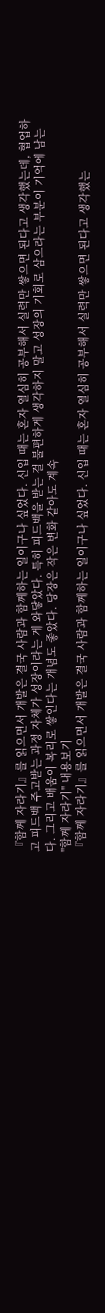『함께 자라기』를 읽으면서 개발은 결국 사람과 함께하는 일이구나 싶었다. 신입 때는 혼자 열심히 공부해서 실력만 쌓으면 된다고 생각했는데, 협업하고 피드백 주고받는 과정 자체가 성장이라는 게 와닿았다. 특히 피드백을 받는 걸 불편하게 생각하지 말고 성장의 기회로 삼으라는 부분이 기억에 남는다. 그리고 배움이 복리로 쌓인다는 개념도 좋았다. 당장은 작은 변화 같아도 계속
"함께 자라기" 내용보기
『함께 자라기』를 읽으면서 개발은 결국 사람과 함께하는 일이구나 싶었다. 신입 때는 혼자 열심히 공부해서 실력만 쌓으면 된다고 생각했는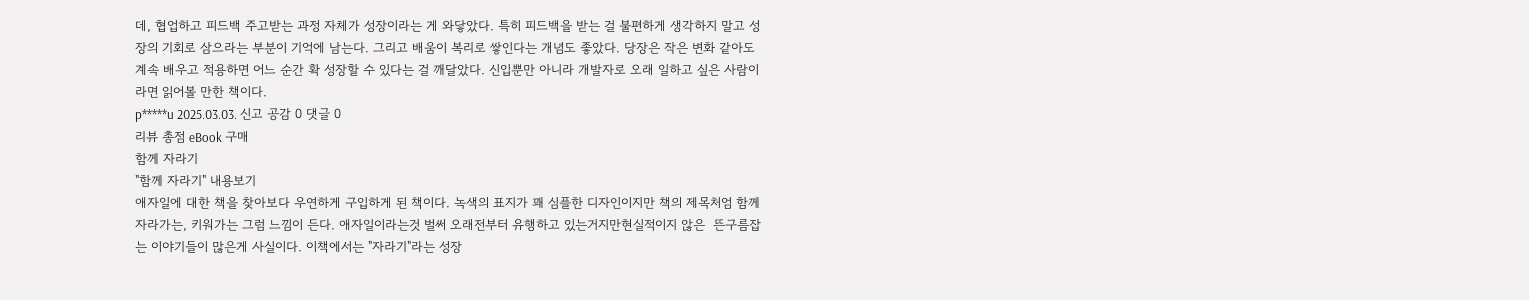데, 협업하고 피드백 주고받는 과정 자체가 성장이라는 게 와닿았다. 특히 피드백을 받는 걸 불편하게 생각하지 말고 성장의 기회로 삼으라는 부분이 기억에 남는다. 그리고 배움이 복리로 쌓인다는 개념도 좋았다. 당장은 작은 변화 같아도 계속 배우고 적용하면 어느 순간 확 성장할 수 있다는 걸 깨달았다. 신입뿐만 아니라 개발자로 오래 일하고 싶은 사람이라면 읽어볼 만한 책이다.
p*****u 2025.03.03. 신고 공감 0 댓글 0
리뷰 총점 eBook 구매
함께 자라기
"함께 자라기" 내용보기
애자일에 대한 책을 찾아보다 우연하게 구입하게 된 책이다. 녹색의 표지가 꽤 심플한 디자인이지만 책의 제목처엄 함께 자라가는, 키워가는 그럼 느낌이 든다. 애자일이라는것 벌써 오래전부터 유행하고 있는거지만현실적이지 않은  뜬구름잡는 이야기들이 많은게 사실이다. 이책에서는 "자라기"라는 성장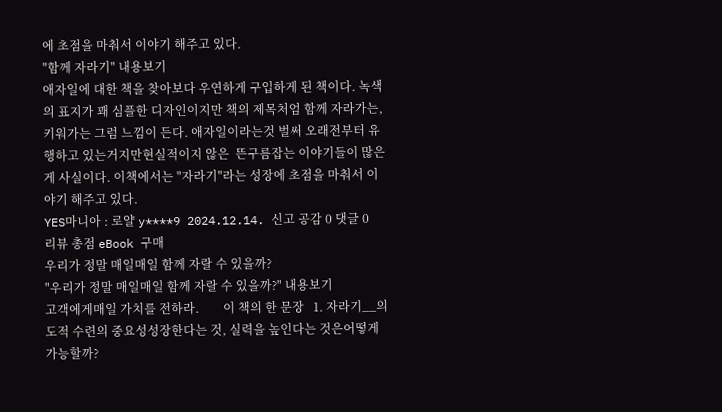에 초점을 마춰서 이야기 해주고 있다.
"함께 자라기" 내용보기
애자일에 대한 책을 찾아보다 우연하게 구입하게 된 책이다. 녹색의 표지가 꽤 심플한 디자인이지만 책의 제목처엄 함께 자라가는, 키워가는 그럼 느낌이 든다. 애자일이라는것 벌써 오래전부터 유행하고 있는거지만현실적이지 않은  뜬구름잡는 이야기들이 많은게 사실이다. 이책에서는 "자라기"라는 성장에 초점을 마춰서 이야기 해주고 있다.
YES마니아 : 로얄 y****9 2024.12.14. 신고 공감 0 댓글 0
리뷰 총점 eBook 구매
우리가 정말 매일매일 함께 자랄 수 있을까?
"우리가 정말 매일매일 함께 자랄 수 있을까?" 내용보기
고객에게매일 가치를 전하라.        이 책의 한 문장   1. 자라기__의도적 수련의 중요성성장한다는 것, 실력을 높인다는 것은어떻게 가능할까?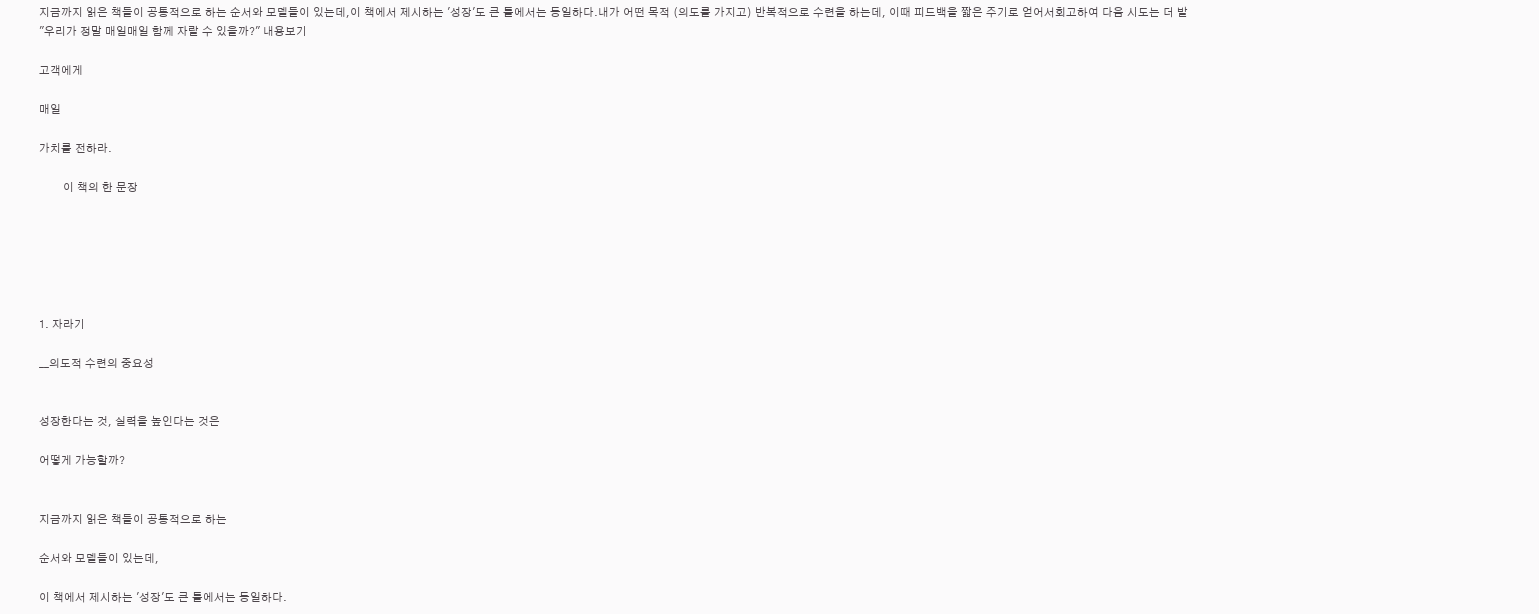지금까지 읽은 책들이 공통적으로 하는 순서와 모델들이 있는데,이 책에서 제시하는 '성장'도 큰 틀에서는 동일하다.내가 어떤 목적 (의도를 가지고) 반복적으로 수련을 하는데, 이때 피드백을 짧은 주기로 얻어서회고하여 다음 시도는 더 발
"우리가 정말 매일매일 함께 자랄 수 있을까?" 내용보기

고객에게

매일

가치를 전하라.

        이 책의 한 문장






1. 자라기

__의도적 수련의 중요성


성장한다는 것, 실력을 높인다는 것은

어떻게 가능할까?


지금까지 읽은 책들이 공통적으로 하는

순서와 모델들이 있는데,

이 책에서 제시하는 '성장'도 큰 틀에서는 동일하다.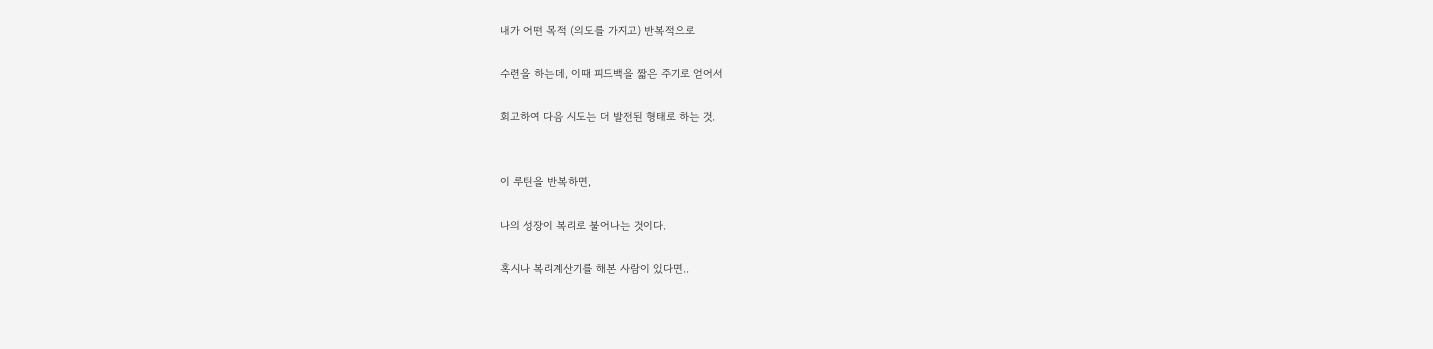내가 어떤 목적 (의도를 가지고) 반복적으로

수련을 하는데, 이때 피드백을 짧은 주기로 얻어서

회고하여 다음 시도는 더 발전된 형태로 하는 것.


이 루틴을 반복하면,

나의 성장이 복리로 불어나는 것이다.

혹시나 복리계산기를 해본 사람이 있다면..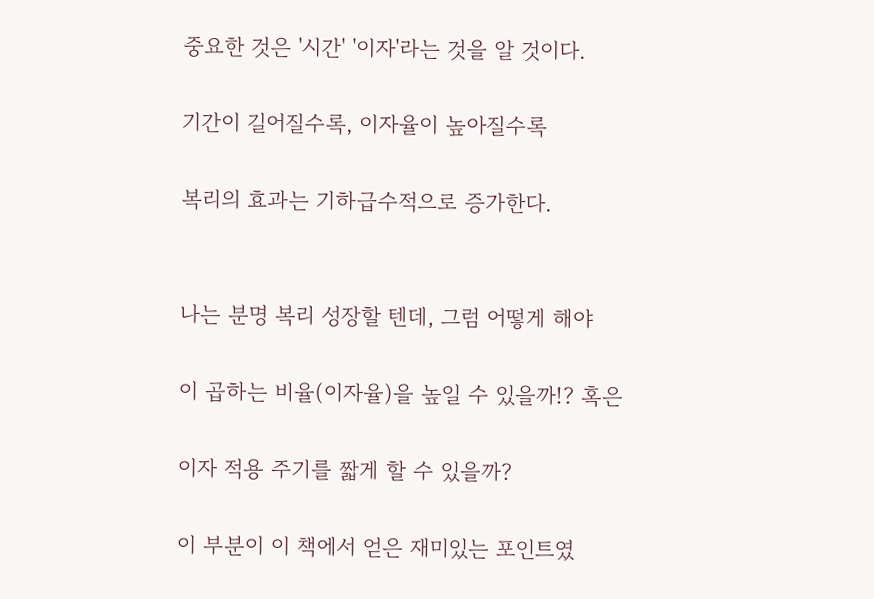중요한 것은 '시간' '이자'라는 것을 알 것이다.

기간이 길어질수록, 이자율이 높아질수록

복리의 효과는 기하급수적으로 증가한다.


나는 분명 복리 성장할 텐데, 그럼 어떻게 해야

이 곱하는 비율(이자율)을 높일 수 있을까!? 혹은

이자 적용 주기를 짧게 할 수 있을까?

이 부분이 이 책에서 얻은 재미있는 포인트였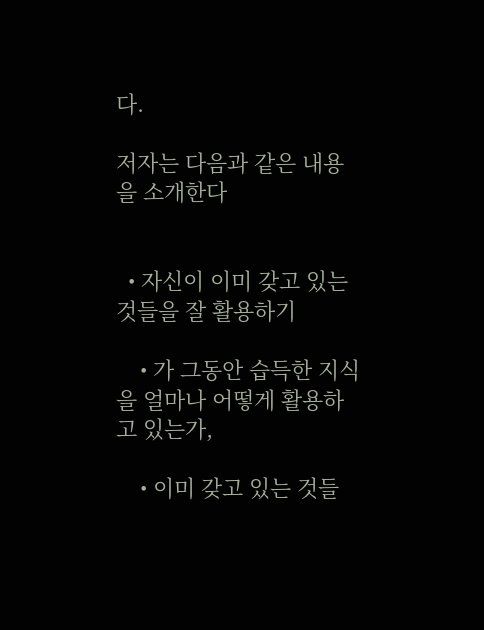다.

저자는 다음과 같은 내용을 소개한다


  • 자신이 이미 갖고 있는 것들을 잘 활용하기

    • 가 그동안 습득한 지식을 얼마나 어떻게 활용하고 있는가,

    • 이미 갖고 있는 것들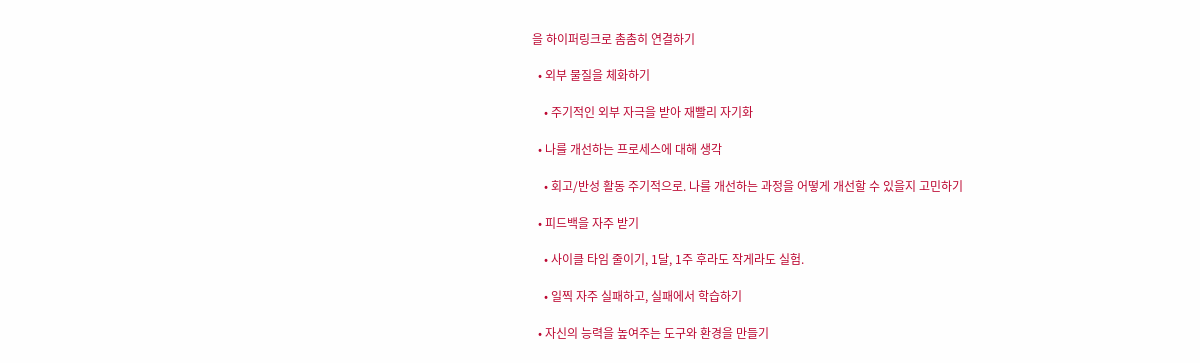을 하이퍼링크로 촘촘히 연결하기

  • 외부 물질을 체화하기

    • 주기적인 외부 자극을 받아 재빨리 자기화

  • 나를 개선하는 프로세스에 대해 생각

    • 회고/반성 활동 주기적으로. 나를 개선하는 과정을 어떻게 개선할 수 있을지 고민하기

  • 피드백을 자주 받기

    • 사이클 타임 줄이기, 1달, 1주 후라도 작게라도 실험.

    • 일찍 자주 실패하고, 실패에서 학습하기

  • 자신의 능력을 높여주는 도구와 환경을 만들기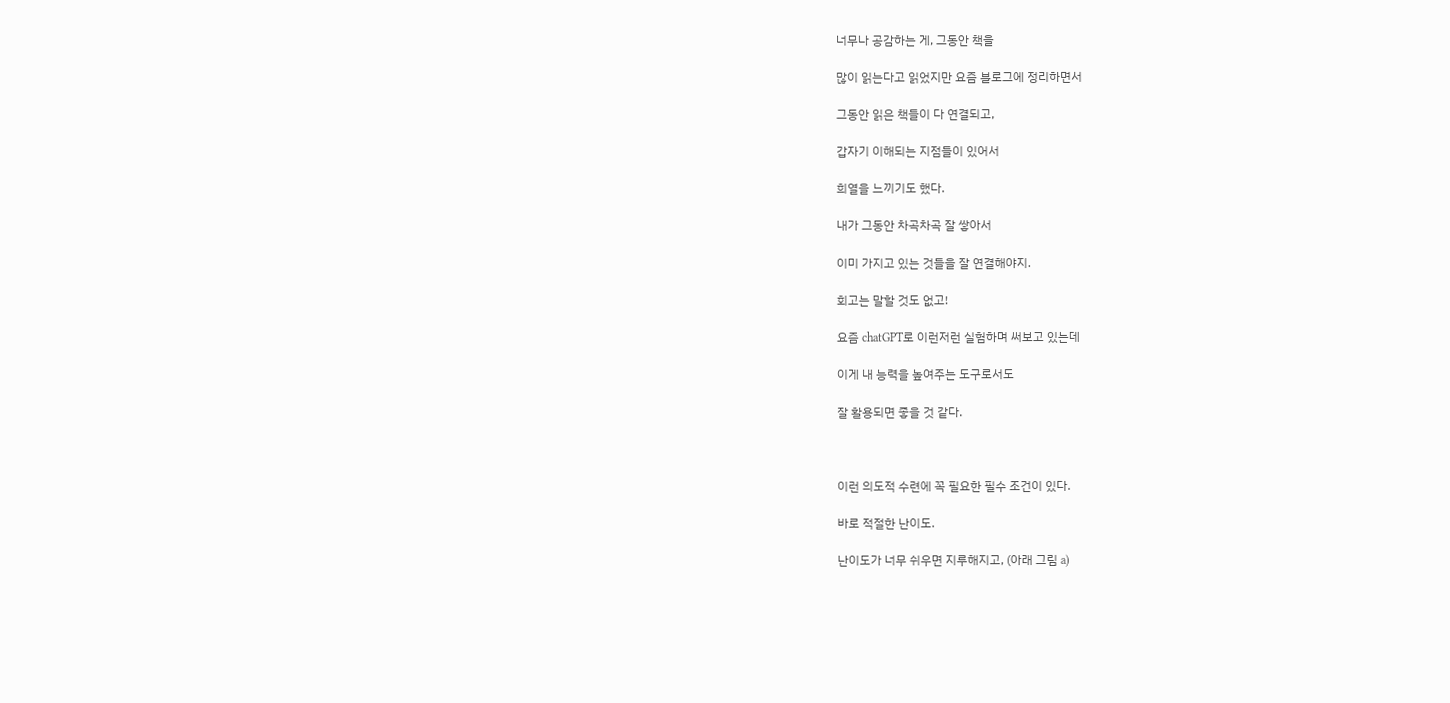너무나 공감하는 게, 그동안 책을

많이 읽는다고 읽었지만 요즘 블로그에 정리하면서

그동안 읽은 책들이 다 연결되고,

갑자기 이해되는 지점들이 있어서

희열을 느끼기도 했다.

내가 그동안 차곡차곡 잘 쌓아서

이미 가지고 있는 것들을 잘 연결해야지.

회고는 말할 것도 없고!

요즘 chatGPT로 이런저런 실험하며 써보고 있는데

이게 내 능력을 높여주는 도구로서도

잘 활용되면 좋을 것 같다.



이런 의도적 수련에 꼭 필요한 필수 조건이 있다.

바로 적절한 난이도.

난이도가 너무 쉬우면 지루해지고, (아래 그림 a)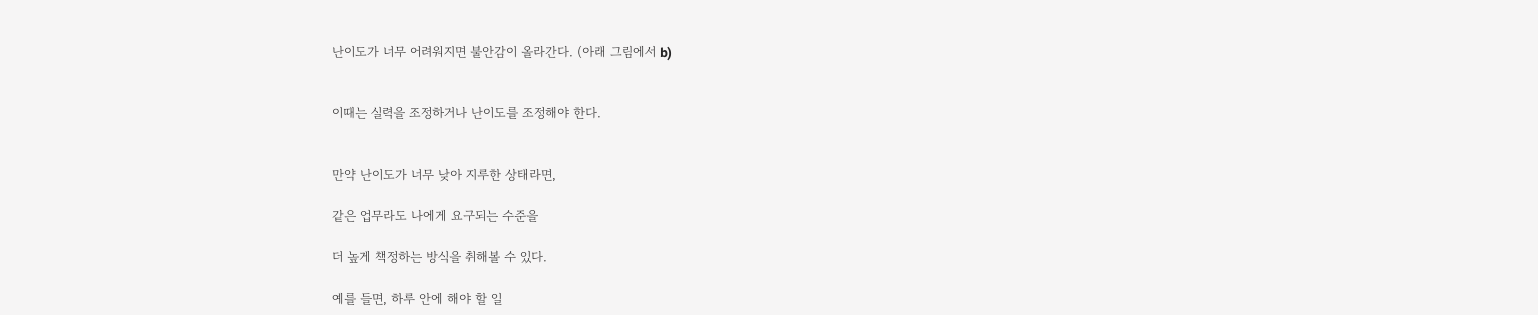난이도가 너무 어려워지면 불안감이 올라간다. (아래 그림에서 b)


이때는 실력을 조정하거나 난이도를 조정해야 한다.


만약 난이도가 너무 낮아 지루한 상태라면,

같은 업무라도 나에게 요구되는 수준을

더 높게 책정하는 방식을 취해볼 수 있다.

예를 들면, 하루 안에 해야 할 일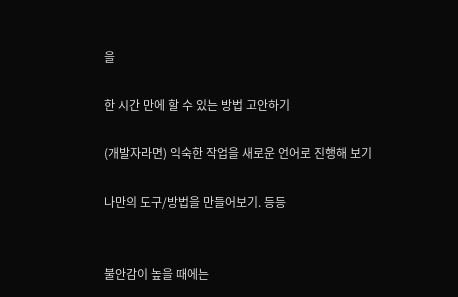을

한 시간 만에 할 수 있는 방법 고안하기

(개발자라면) 익숙한 작업을 새로운 언어로 진행해 보기

나만의 도구/방법을 만들어보기. 등등


불안감이 높을 때에는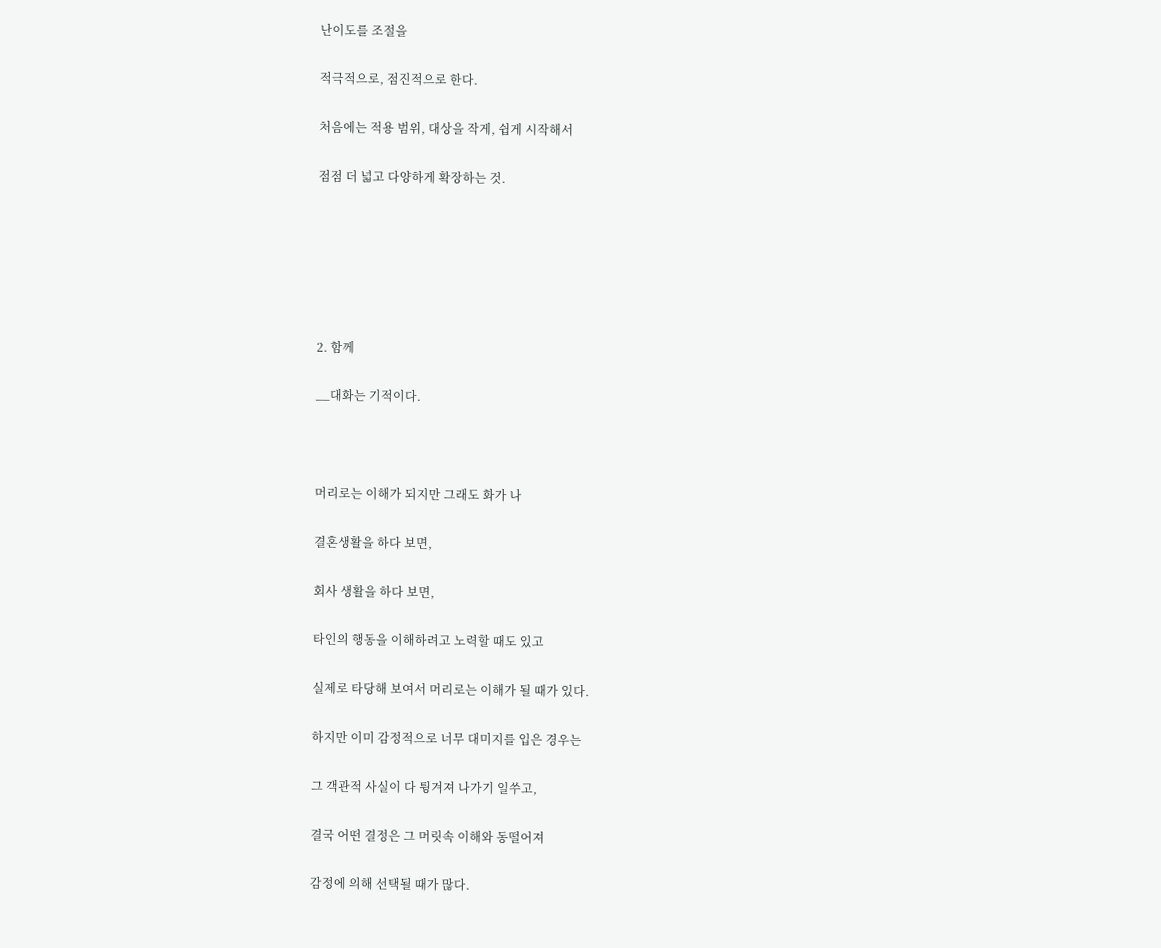난이도를 조절을

적극적으로, 점진적으로 한다.

처음에는 적용 범위, 대상을 작게, 쉽게 시작해서

점점 더 넓고 다양하게 확장하는 것.






2. 함께

__대화는 기적이다.



머리로는 이해가 되지만 그래도 화가 나

결혼생활을 하다 보면,

회사 생활을 하다 보면,

타인의 행동을 이해하려고 노력할 때도 있고

실제로 타당해 보여서 머리로는 이해가 될 때가 있다.

하지만 이미 감정적으로 너무 대미지를 입은 경우는

그 객관적 사실이 다 튕겨져 나가기 일쑤고,

결국 어떤 결정은 그 머릿속 이해와 동떨어져

감정에 의해 선택될 때가 많다.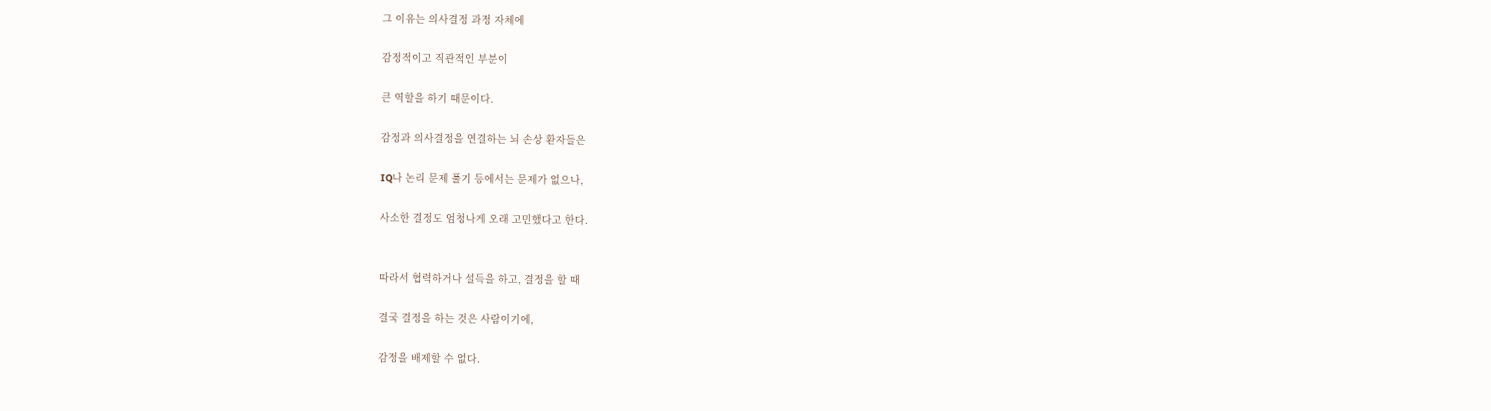그 이유는 의사결정 과정 자체에

감정적이고 직관적인 부분이

큰 역할을 하기 때문이다.

감정과 의사결정을 연결하는 뇌 손상 환자들은

IQ나 논리 문제 풀기 등에서는 문제가 없으나,

사소한 결정도 엄청나게 오래 고민했다고 한다.


따라서 협력하거나 설득을 하고, 결정을 할 때

결국 결정을 하는 것은 사람이기에,

감정을 배제할 수 없다.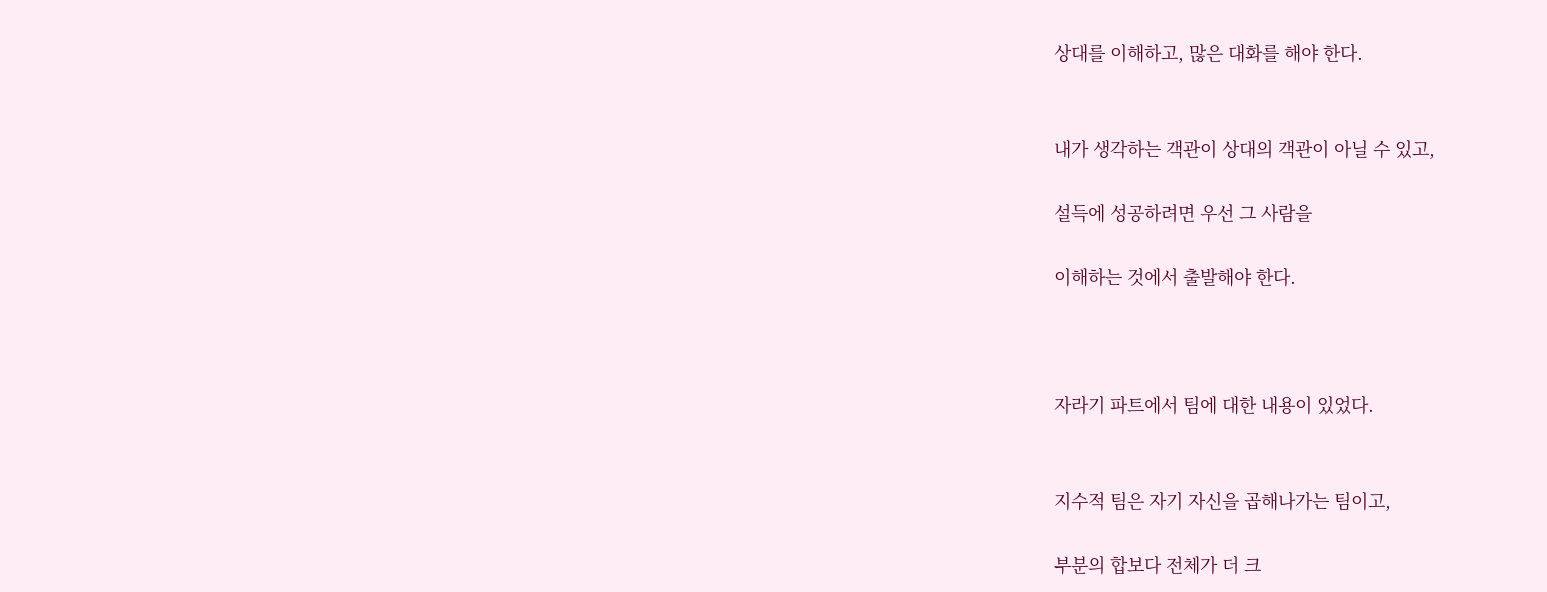상대를 이해하고, 많은 대화를 해야 한다.


내가 생각하는 객관이 상대의 객관이 아닐 수 있고,

설득에 성공하려면 우선 그 사람을

이해하는 것에서 출발해야 한다.



자라기 파트에서 팀에 대한 내용이 있었다.


지수적 팀은 자기 자신을 곱해나가는 팀이고,

부분의 합보다 전체가 더 크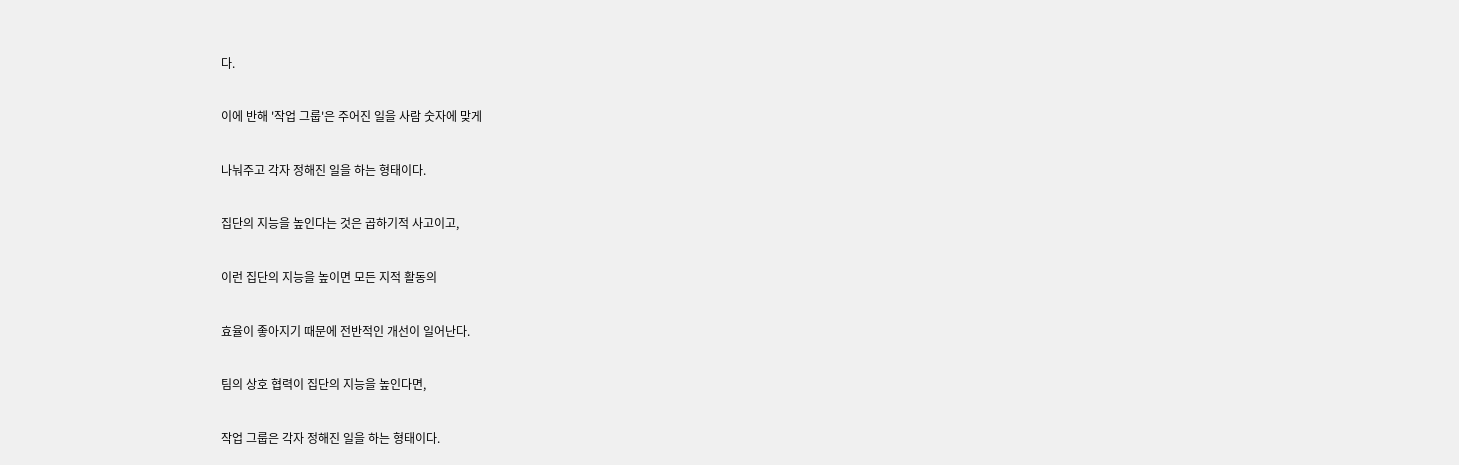다.

이에 반해 '작업 그룹'은 주어진 일을 사람 숫자에 맞게

나눠주고 각자 정해진 일을 하는 형태이다.

집단의 지능을 높인다는 것은 곱하기적 사고이고,

이런 집단의 지능을 높이면 모든 지적 활동의

효율이 좋아지기 때문에 전반적인 개선이 일어난다.

팀의 상호 협력이 집단의 지능을 높인다면,

작업 그룹은 각자 정해진 일을 하는 형태이다.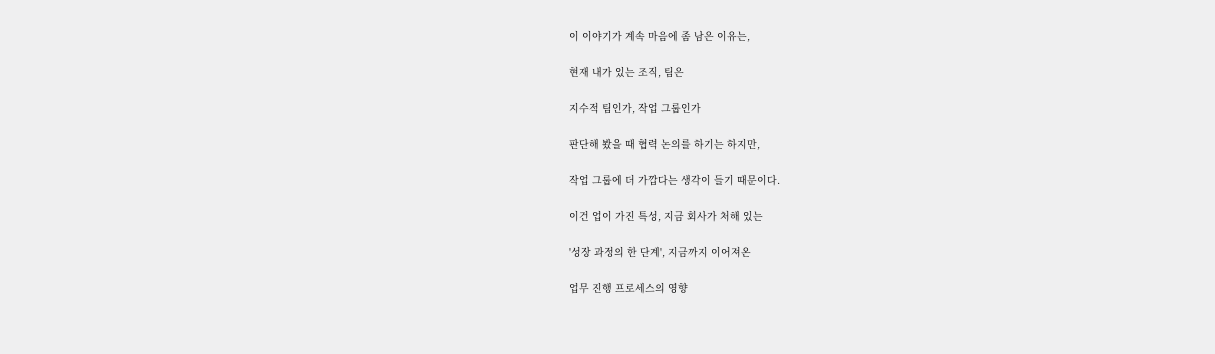이 이야기가 계속 마음에 좀 남은 이유는,

현재 내가 있는 조직, 팀은

지수적 팀인가, 작업 그룹인가

판단해 봤을 때 협력 논의를 하기는 하지만,

작업 그룹에 더 가깝다는 생각이 들기 때문이다.

이건 업이 가진 특성, 지금 회사가 처해 있는

'성장 과정의 한 단계', 지금까지 이어져온

업무 진행 프로세스의 영향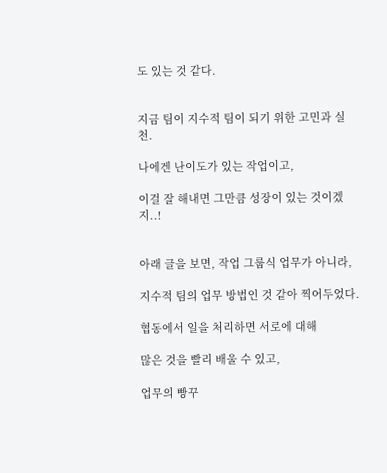도 있는 것 같다.


지금 팀이 지수적 팀이 되기 위한 고민과 실천.

나에겐 난이도가 있는 작업이고,

이걸 잘 해내면 그만큼 성장이 있는 것이겠지..!


아래 글을 보면, 작업 그룹식 업무가 아니라,

지수적 팀의 업무 방법인 것 같아 찍어두었다.

협동에서 일을 처리하면 서로에 대해

많은 것을 빨리 배울 수 있고,

업무의 빵꾸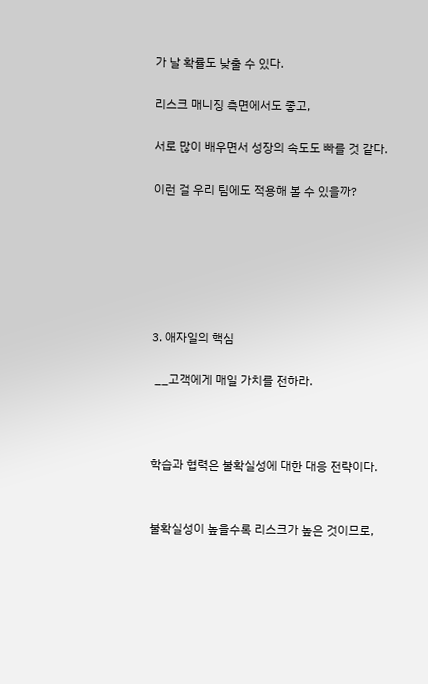가 날 확률도 낮출 수 있다.

리스크 매니징 측면에서도 좋고,

서로 많이 배우면서 성장의 속도도 빠를 것 같다.

이런 걸 우리 팀에도 적용해 볼 수 있을까?






3. 애자일의 핵심

 __고객에게 매일 가치를 전하라.



학습과 협력은 불확실성에 대한 대응 전략이다.


불확실성이 높을수록 리스크가 높은 것이므로,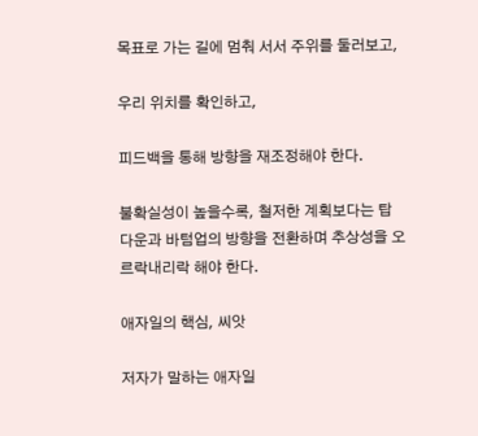목표로 가는 길에 멈춰 서서 주위를 둘러보고,

우리 위치를 확인하고,

피드백을 통해 방향을 재조정해야 한다.

불확실성이 높을수록, 철저한 계획보다는 탑다운과 바텀업의 방향을 전환하며 추상성을 오르락내리락 해야 한다.

애자일의 핵심, 씨앗

저자가 말하는 애자일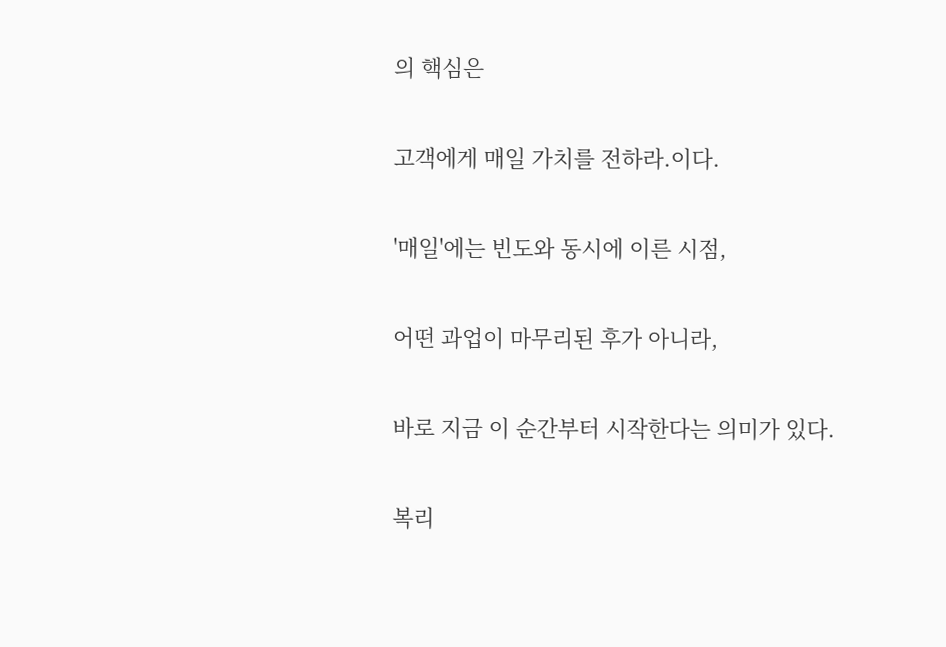의 핵심은

고객에게 매일 가치를 전하라.이다.

'매일'에는 빈도와 동시에 이른 시점,

어떤 과업이 마무리된 후가 아니라,

바로 지금 이 순간부터 시작한다는 의미가 있다.

복리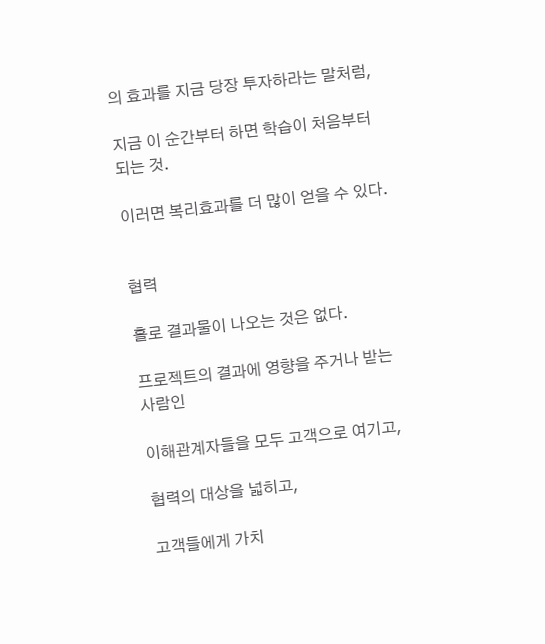의 효과를 지금 당장 투자하라는 말처럼,

지금 이 순간부터 하면 학습이 처음부터 되는 것.

이러면 복리효과를 더 많이 얻을 수 있다.


협력

홀로 결과물이 나오는 것은 없다.

프로젝트의 결과에 영향을 주거나 받는 사람인

이해관계자들을 모두 고객으로 여기고,

협력의 대상을 넓히고,

고객들에게 가치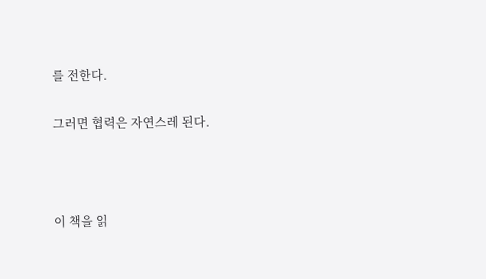를 전한다.

그러면 협력은 자연스레 된다.



이 책을 읽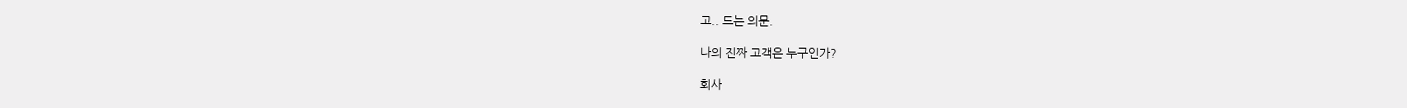고.. 드는 의문.

나의 진짜 고객은 누구인가?

회사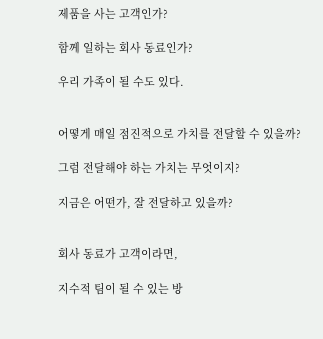제품을 사는 고객인가?

함께 일하는 회사 동료인가?

우리 가족이 될 수도 있다.


어떻게 매일 점진적으로 가치를 전달할 수 있을까?

그럼 전달해야 하는 가치는 무엇이지?

지금은 어떤가, 잘 전달하고 있을까?


회사 동료가 고객이라면,

지수적 팀이 될 수 있는 방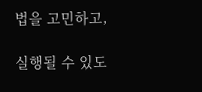법을 고민하고,

실행될 수 있도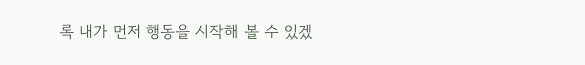록 내가 먼저 행동을 시작해 볼 수 있겠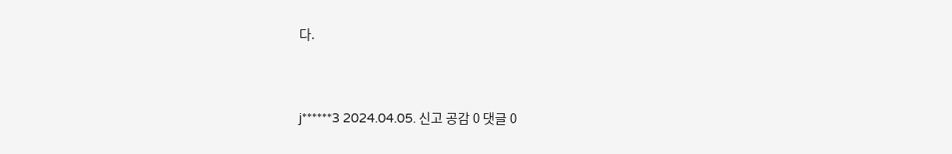다.


j******3 2024.04.05. 신고 공감 0 댓글 0